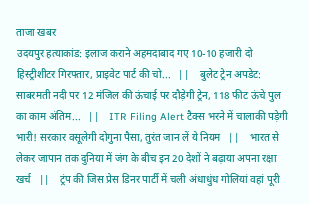ताजा खबर
उदयपुर हत्याकांड: इलाज कराने अहमदाबाद गए 10-10 हजारी दो हिस्ट्रीशीटर गिरफ्तार, प्राइवेट पार्ट की चो...   ||    बुलेट ट्रेन अपडेट: साबरमती नदी पर 12 मंजिल की ऊंचाई पर दौड़ेगी ट्रेन, 118 फीट ऊंचे पुल का काम अंतिम...   ||    ITR Filing Alert टैक्स भरने में चालाकी पड़ेगी भारी! सरकार वसूलेगी दोगुना पैसा, तुरंत जान लें ये नियम   ||    भारत से लेकर जापान तक दुनिया में जंग के बीच इन 20 देशों ने बढ़ाया अपना रक्षा खर्च   ||    ट्रंप की जिस प्रेस डिनर पार्टी में चली अंधाधुंध गोलियां वहां पूरी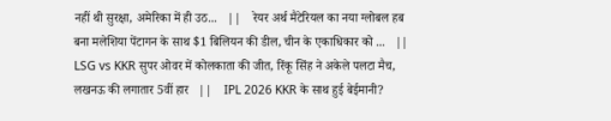नहीं थी सुरक्षा, अमेरिका में ही उठ...   ||    रेयर अर्थ मैटेरियल का नया ग्लोबल हब बना मलेशिया पेंटागन के साथ $1 बिलियन की डील, चीन के एकाधिकार को ...   ||    LSG vs KKR सुपर ओवर में कोलकाता की जीत, रिंकू सिंह ने अकेले पलटा मैच, लखनऊ की लगातार 5वीं हार   ||    IPL 2026 KKR के साथ हुई बेईमानी?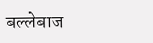बल्लेबाज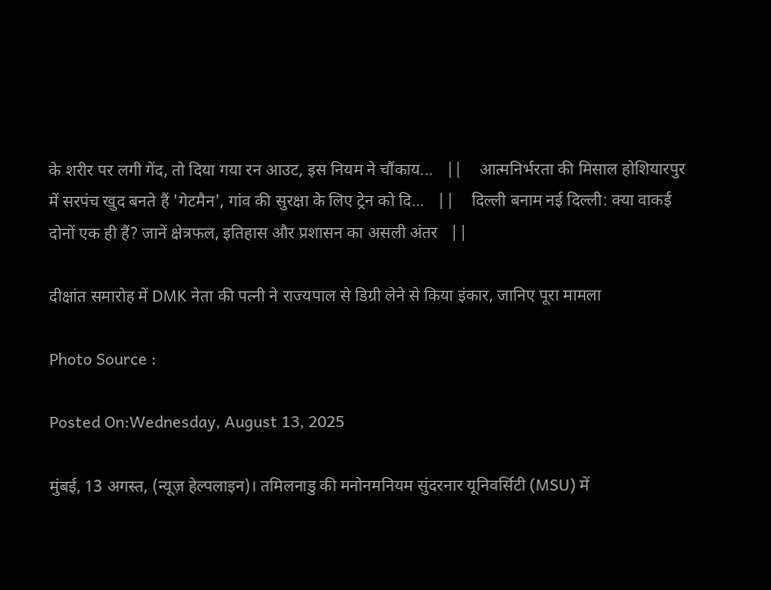के शरीर पर लगी गेंद, तो दिया गया रन आउट, इस नियम ने चौंकाय...   ||    आत्मनिर्भरता की मिसाल होशियारपुर में सरपंच खुद बनते हैं 'गेटमैन', गांव की सुरक्षा के लिए ट्रेन को दि...   ||    दिल्ली बनाम नई दिल्ली: क्या वाकई दोनों एक ही हैं? जानें क्षेत्रफल, इतिहास और प्रशासन का असली अंतर   ||

दीक्षांत समारोह में DMK नेता की पत्नी ने राज्यपाल से डिग्री लेने से किया इंकार, जानिए पूरा मामला

Photo Source :

Posted On:Wednesday, August 13, 2025

मुंबई, 13 अगस्त, (न्यूज़ हेल्पलाइन)। तमिलनाडु की मनोनमनियम सुंदरनार यूनिवर्सिटी (MSU) में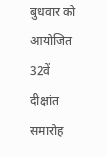बुधवार को आयोजित 32वें दीक्षांत समारोह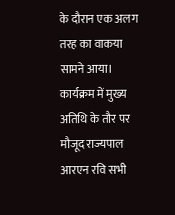के दौरान एक अलग तरह का वाकया सामने आया। कार्यक्रम में मुख्य अतिथि के तौर पर मौजूद राज्यपाल आरएन रवि सभी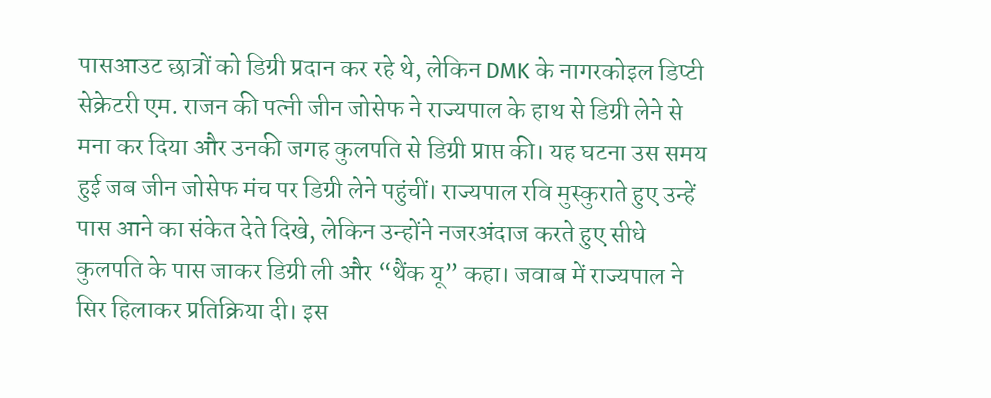पासआउट छात्रों को डिग्री प्रदान कर रहे थे, लेकिन DMK के नागरकोइल डिप्टी सेक्रेटरी एम. राजन की पत्नी जीन जोसेफ ने राज्यपाल के हाथ से डिग्री लेने से मना कर दिया और उनकी जगह कुलपति से डिग्री प्राप्त की। यह घटना उस समय हुई जब जीन जोसेफ मंच पर डिग्री लेने पहुंचीं। राज्यपाल रवि मुस्कुराते हुए उन्हें पास आने का संकेत देते दिखे, लेकिन उन्होंने नजरअंदाज करते हुए सीधे कुलपति के पास जाकर डिग्री ली और “थैंक यू” कहा। जवाब में राज्यपाल ने सिर हिलाकर प्रतिक्रिया दी। इस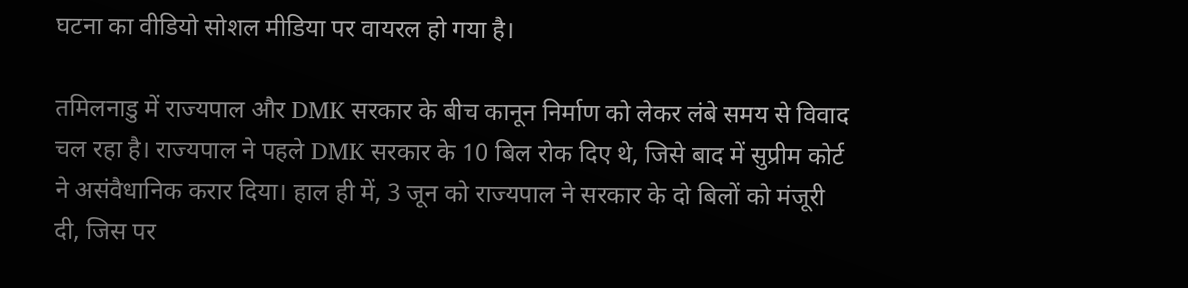घटना का वीडियो सोशल मीडिया पर वायरल हो गया है।

तमिलनाडु में राज्यपाल और DMK सरकार के बीच कानून निर्माण को लेकर लंबे समय से विवाद चल रहा है। राज्यपाल ने पहले DMK सरकार के 10 बिल रोक दिए थे, जिसे बाद में सुप्रीम कोर्ट ने असंवैधानिक करार दिया। हाल ही में, 3 जून को राज्यपाल ने सरकार के दो बिलों को मंजूरी दी, जिस पर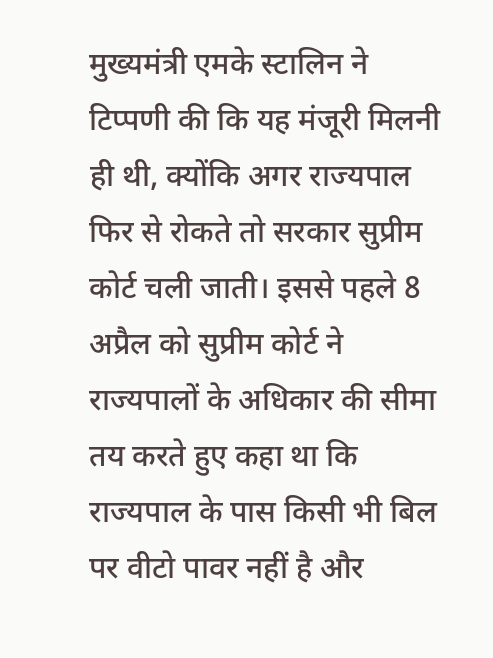मुख्यमंत्री एमके स्टालिन ने टिप्पणी की कि यह मंजूरी मिलनी ही थी, क्योंकि अगर राज्यपाल फिर से रोकते तो सरकार सुप्रीम कोर्ट चली जाती। इससे पहले 8 अप्रैल को सुप्रीम कोर्ट ने राज्यपालों के अधिकार की सीमा तय करते हुए कहा था कि राज्यपाल के पास किसी भी बिल पर वीटो पावर नहीं है और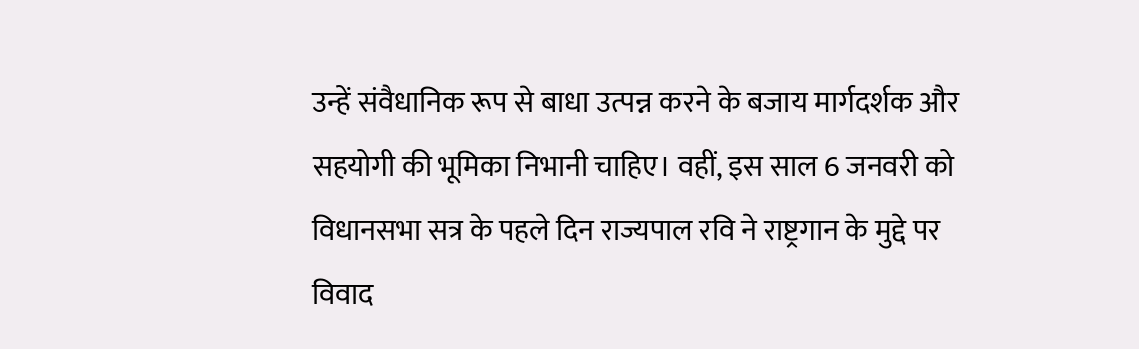उन्हें संवैधानिक रूप से बाधा उत्पन्न करने के बजाय मार्गदर्शक और सहयोगी की भूमिका निभानी चाहिए। वहीं, इस साल 6 जनवरी को विधानसभा सत्र के पहले दिन राज्यपाल रवि ने राष्ट्रगान के मुद्दे पर विवाद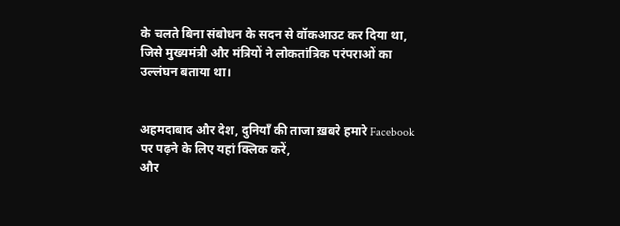के चलते बिना संबोधन के सदन से वॉकआउट कर दिया था, जिसे मुख्यमंत्री और मंत्रियों ने लोकतांत्रिक परंपराओं का उल्लंघन बताया था।


अहमदाबाद और देश, दुनियाँ की ताजा ख़बरे हमारे Facebook पर पढ़ने के लिए यहां क्लिक करें,
और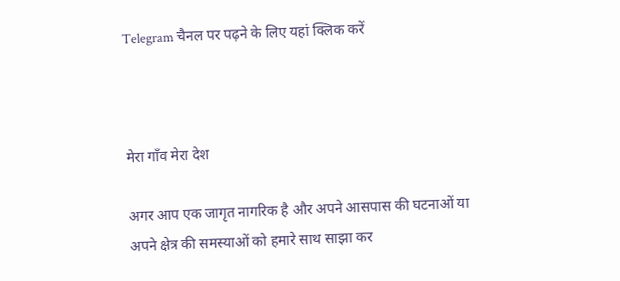Telegram चैनल पर पढ़ने के लिए यहां क्लिक करें



मेरा गाँव मेरा देश

अगर आप एक जागृत नागरिक है और अपने आसपास की घटनाओं या अपने क्षेत्र की समस्याओं को हमारे साथ साझा कर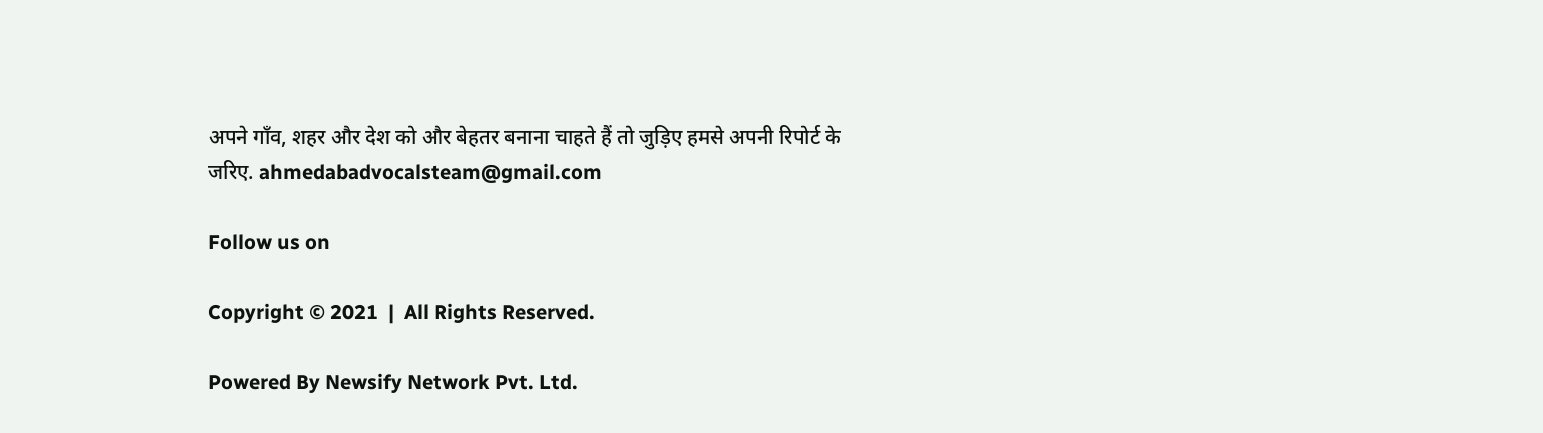अपने गाँव, शहर और देश को और बेहतर बनाना चाहते हैं तो जुड़िए हमसे अपनी रिपोर्ट के जरिए. ahmedabadvocalsteam@gmail.com

Follow us on

Copyright © 2021  |  All Rights Reserved.

Powered By Newsify Network Pvt. Ltd.